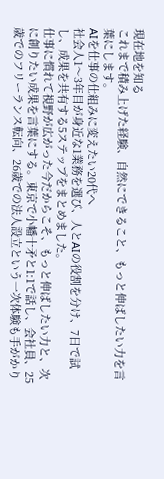現在地を知る
これまで積み上げた経験、自然にできること、もっと伸ばしたい力を言葉にします。
AIを仕事の仕組みに変えたい20代へ
社会人1〜3年目が身近な1業務を選び、人とAIの役割を分け、7日で試し、成果を共有する5ステップをまとめました。
仕事に慣れて視野が広がった今だからこそ、もっと伸ばしたい力と、次に創りたい成果を言葉にする。東京で小幡十矛と1:1で話し、会社員、25歳でのフリーランス転向、26歳での法人設立という一次体験も手がかり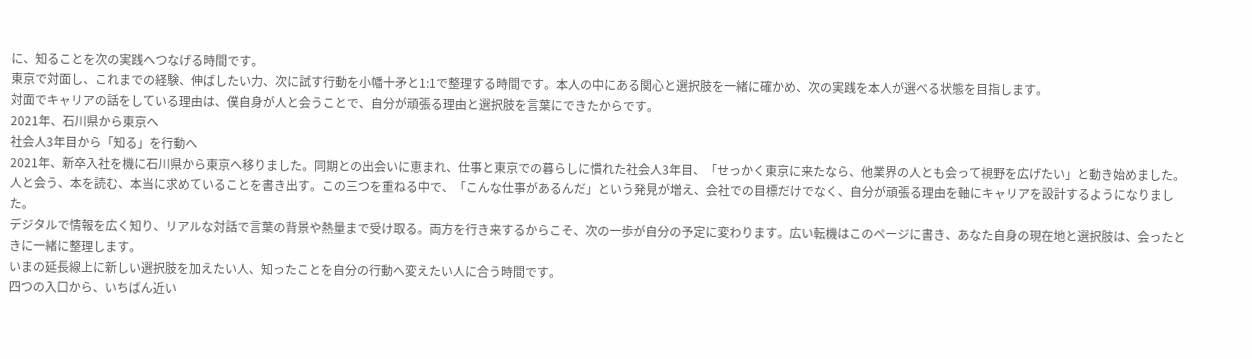に、知ることを次の実践へつなげる時間です。
東京で対面し、これまでの経験、伸ばしたい力、次に試す行動を小幡十矛と1:1で整理する時間です。本人の中にある関心と選択肢を一緒に確かめ、次の実践を本人が選べる状態を目指します。
対面でキャリアの話をしている理由は、僕自身が人と会うことで、自分が頑張る理由と選択肢を言葉にできたからです。
2021年、石川県から東京へ
社会人3年目から「知る」を行動へ
2021年、新卒入社を機に石川県から東京へ移りました。同期との出会いに恵まれ、仕事と東京での暮らしに慣れた社会人3年目、「せっかく東京に来たなら、他業界の人とも会って視野を広げたい」と動き始めました。
人と会う、本を読む、本当に求めていることを書き出す。この三つを重ねる中で、「こんな仕事があるんだ」という発見が増え、会社での目標だけでなく、自分が頑張る理由を軸にキャリアを設計するようになりました。
デジタルで情報を広く知り、リアルな対話で言葉の背景や熱量まで受け取る。両方を行き来するからこそ、次の一歩が自分の予定に変わります。広い転機はこのページに書き、あなた自身の現在地と選択肢は、会ったときに一緒に整理します。
いまの延長線上に新しい選択肢を加えたい人、知ったことを自分の行動へ変えたい人に合う時間です。
四つの入口から、いちばん近い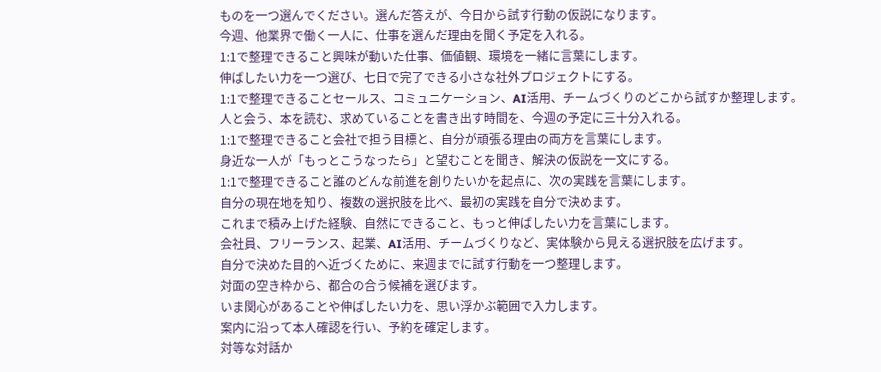ものを一つ選んでください。選んだ答えが、今日から試す行動の仮説になります。
今週、他業界で働く一人に、仕事を選んだ理由を聞く予定を入れる。
1:1で整理できること興味が動いた仕事、価値観、環境を一緒に言葉にします。
伸ばしたい力を一つ選び、七日で完了できる小さな社外プロジェクトにする。
1:1で整理できることセールス、コミュニケーション、AI活用、チームづくりのどこから試すか整理します。
人と会う、本を読む、求めていることを書き出す時間を、今週の予定に三十分入れる。
1:1で整理できること会社で担う目標と、自分が頑張る理由の両方を言葉にします。
身近な一人が「もっとこうなったら」と望むことを聞き、解決の仮説を一文にする。
1:1で整理できること誰のどんな前進を創りたいかを起点に、次の実践を言葉にします。
自分の現在地を知り、複数の選択肢を比べ、最初の実践を自分で決めます。
これまで積み上げた経験、自然にできること、もっと伸ばしたい力を言葉にします。
会社員、フリーランス、起業、AI活用、チームづくりなど、実体験から見える選択肢を広げます。
自分で決めた目的へ近づくために、来週までに試す行動を一つ整理します。
対面の空き枠から、都合の合う候補を選びます。
いま関心があることや伸ばしたい力を、思い浮かぶ範囲で入力します。
案内に沿って本人確認を行い、予約を確定します。
対等な対話か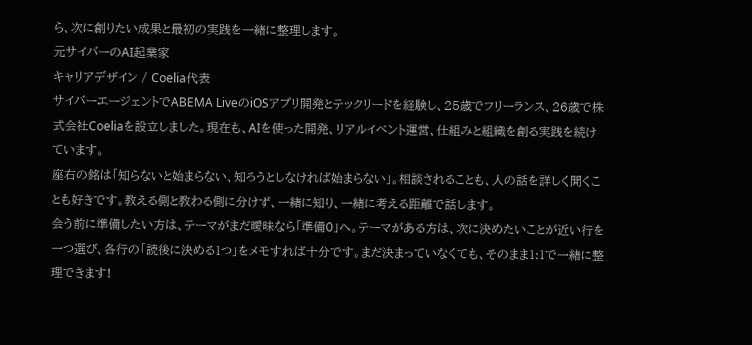ら、次に創りたい成果と最初の実践を一緒に整理します。
元サイバーのAI起業家
キャリアデザイン / Coelia代表
サイバーエージェントでABEMA LiveのiOSアプリ開発とテックリードを経験し、25歳でフリーランス、26歳で株式会社Coeliaを設立しました。現在も、AIを使った開発、リアルイベント運営、仕組みと組織を創る実践を続けています。
座右の銘は「知らないと始まらない、知ろうとしなければ始まらない」。相談されることも、人の話を詳しく聞くことも好きです。教える側と教わる側に分けず、一緒に知り、一緒に考える距離で話します。
会う前に準備したい方は、テーマがまだ曖昧なら「準備0」へ。テーマがある方は、次に決めたいことが近い行を一つ選び、各行の「読後に決める1つ」をメモすれば十分です。まだ決まっていなくても、そのまま1:1で一緒に整理できます!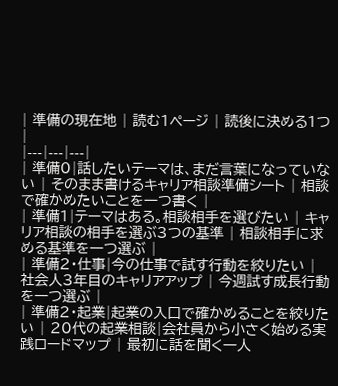| 準備の現在地 | 読む1ページ | 読後に決める1つ |
|---|---|---|
| 準備0|話したいテーマは、まだ言葉になっていない | そのまま書けるキャリア相談準備シート | 相談で確かめたいことを一つ書く |
| 準備1|テーマはある。相談相手を選びたい | キャリア相談の相手を選ぶ3つの基準 | 相談相手に求める基準を一つ選ぶ |
| 準備2・仕事|今の仕事で試す行動を絞りたい | 社会人3年目のキャリアアップ | 今週試す成長行動を一つ選ぶ |
| 準備2・起業|起業の入口で確かめることを絞りたい | 20代の起業相談|会社員から小さく始める実践ロードマップ | 最初に話を聞く一人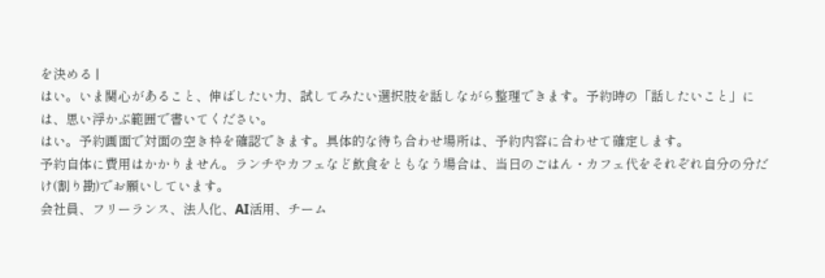を決める |
はい。いま関心があること、伸ばしたい力、試してみたい選択肢を話しながら整理できます。予約時の「話したいこと」には、思い浮かぶ範囲で書いてください。
はい。予約画面で対面の空き枠を確認できます。具体的な待ち合わせ場所は、予約内容に合わせて確定します。
予約自体に費用はかかりません。ランチやカフェなど飲食をともなう場合は、当日のごはん・カフェ代をそれぞれ自分の分だけ(割り勘)でお願いしています。
会社員、フリーランス、法人化、AI活用、チーム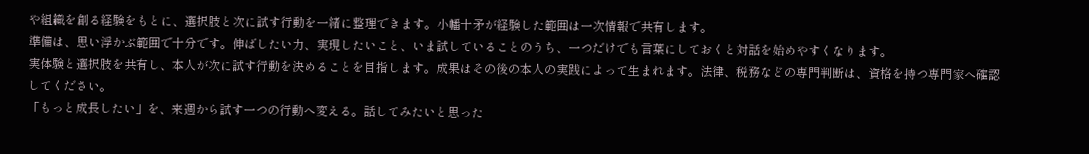や組織を創る経験をもとに、選択肢と次に試す行動を一緒に整理できます。小幡十矛が経験した範囲は一次情報で共有します。
準備は、思い浮かぶ範囲で十分です。伸ばしたい力、実現したいこと、いま試していることのうち、一つだけでも言葉にしておくと対話を始めやすくなります。
実体験と選択肢を共有し、本人が次に試す行動を決めることを目指します。成果はその後の本人の実践によって生まれます。法律、税務などの専門判断は、資格を持つ専門家へ確認してください。
「もっと成長したい」を、来週から試す一つの行動へ変える。話してみたいと思った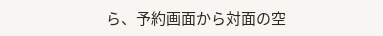ら、予約画面から対面の空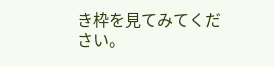き枠を見てみてください。